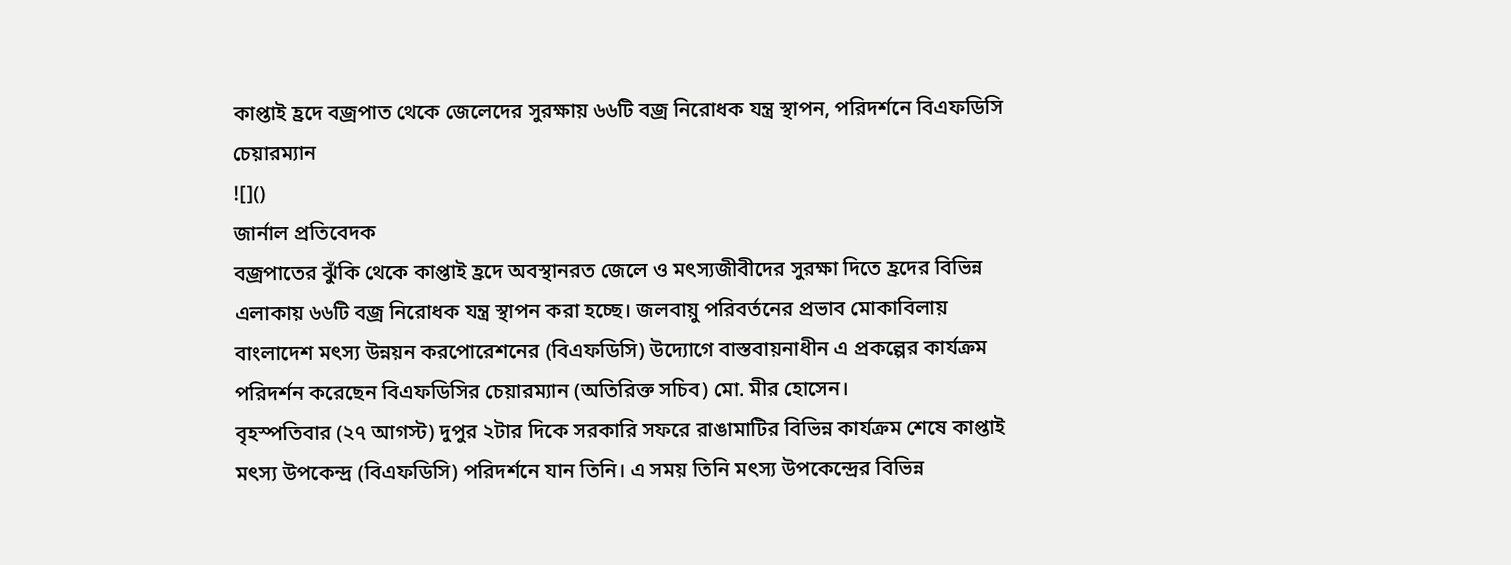কাপ্তাই হ্রদে বজ্রপাত থেকে জেলেদের সুরক্ষায় ৬৬টি বজ্র নিরোধক যন্ত্র স্থাপন, পরিদর্শনে বিএফডিসি চেয়ারম্যান
![]()
জার্নাল প্রতিবেদক
বজ্রপাতের ঝুঁকি থেকে কাপ্তাই হ্রদে অবস্থানরত জেলে ও মৎস্যজীবীদের সুরক্ষা দিতে হ্রদের বিভিন্ন এলাকায় ৬৬টি বজ্র নিরোধক যন্ত্র স্থাপন করা হচ্ছে। জলবায়ু পরিবর্তনের প্রভাব মোকাবিলায় বাংলাদেশ মৎস্য উন্নয়ন করপোরেশনের (বিএফডিসি) উদ্যোগে বাস্তবায়নাধীন এ প্রকল্পের কার্যক্রম পরিদর্শন করেছেন বিএফডিসির চেয়ারম্যান (অতিরিক্ত সচিব) মো. মীর হোসেন।
বৃহস্পতিবার (২৭ আগস্ট) দুপুর ২টার দিকে সরকারি সফরে রাঙামাটির বিভিন্ন কার্যক্রম শেষে কাপ্তাই মৎস্য উপকেন্দ্র (বিএফডিসি) পরিদর্শনে যান তিনি। এ সময় তিনি মৎস্য উপকেন্দ্রের বিভিন্ন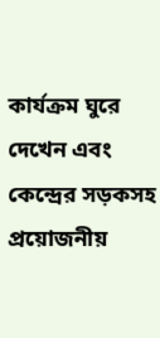কার্যক্রম ঘুরে দেখেন এবং কেন্দ্রের সড়কসহ প্রয়োজনীয়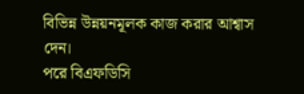বিভিন্ন উন্নয়নমূলক কাজ করার আশ্বাস দেন।
পরে বিএফডিসি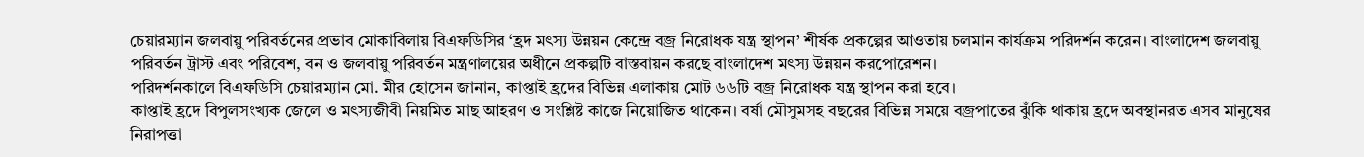চেয়ারম্যান জলবায়ু পরিবর্তনের প্রভাব মোকাবিলায় বিএফডিসির ‘হ্রদ মৎস্য উন্নয়ন কেন্দ্রে বজ্র নিরোধক যন্ত্র স্থাপন’ শীর্ষক প্রকল্পের আওতায় চলমান কার্যক্রম পরিদর্শন করেন। বাংলাদেশ জলবায়ু পরিবর্তন ট্রাস্ট এবং পরিবেশ, বন ও জলবায়ু পরিবর্তন মন্ত্রণালয়ের অধীনে প্রকল্পটি বাস্তবায়ন করছে বাংলাদেশ মৎস্য উন্নয়ন করপোরেশন।
পরিদর্শনকালে বিএফডিসি চেয়ারম্যান মো. মীর হোসেন জানান, কাপ্তাই হ্রদের বিভিন্ন এলাকায় মোট ৬৬টি বজ্র নিরোধক যন্ত্র স্থাপন করা হবে।
কাপ্তাই হ্রদে বিপুলসংখ্যক জেলে ও মৎস্যজীবী নিয়মিত মাছ আহরণ ও সংশ্লিষ্ট কাজে নিয়োজিত থাকেন। বর্ষা মৌসুমসহ বছরের বিভিন্ন সময়ে বজ্রপাতের ঝুঁকি থাকায় হ্রদে অবস্থানরত এসব মানুষের নিরাপত্তা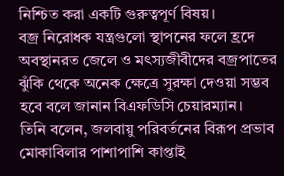নিশ্চিত করা একটি গুরুত্বপূর্ণ বিষয়।
বজ্র নিরোধক যন্ত্রগুলো স্থাপনের ফলে হ্রদে অবস্থানরত জেলে ও মৎস্যজীবীদের বজ্রপাতের ঝুঁকি থেকে অনেক ক্ষেত্রে সুরক্ষা দেওয়া সম্ভব হবে বলে জানান বিএফডিসি চেয়ারম্যান।
তিনি বলেন, জলবায়ু পরিবর্তনের বিরূপ প্রভাব মোকাবিলার পাশাপাশি কাপ্তাই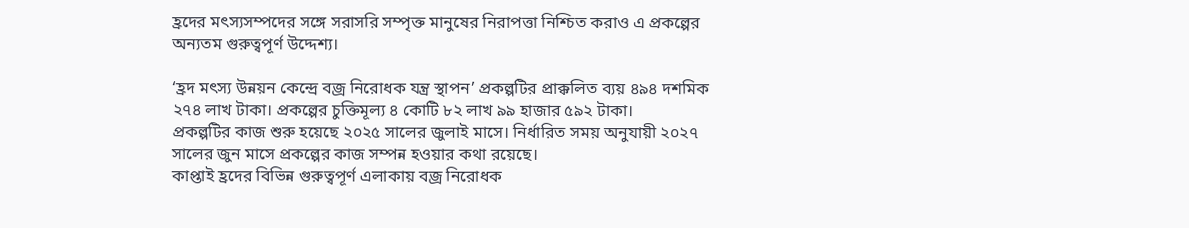হ্রদের মৎস্যসম্পদের সঙ্গে সরাসরি সম্পৃক্ত মানুষের নিরাপত্তা নিশ্চিত করাও এ প্রকল্পের অন্যতম গুরুত্বপূর্ণ উদ্দেশ্য।

‘হ্রদ মৎস্য উন্নয়ন কেন্দ্রে বজ্র নিরোধক যন্ত্র স্থাপন’ প্রকল্পটির প্রাক্কলিত ব্যয় ৪৯৪ দশমিক ২৭৪ লাখ টাকা। প্রকল্পের চুক্তিমূল্য ৪ কোটি ৮২ লাখ ৯৯ হাজার ৫৯২ টাকা।
প্রকল্পটির কাজ শুরু হয়েছে ২০২৫ সালের জুলাই মাসে। নির্ধারিত সময় অনুযায়ী ২০২৭ সালের জুন মাসে প্রকল্পের কাজ সম্পন্ন হওয়ার কথা রয়েছে।
কাপ্তাই হ্রদের বিভিন্ন গুরুত্বপূর্ণ এলাকায় বজ্র নিরোধক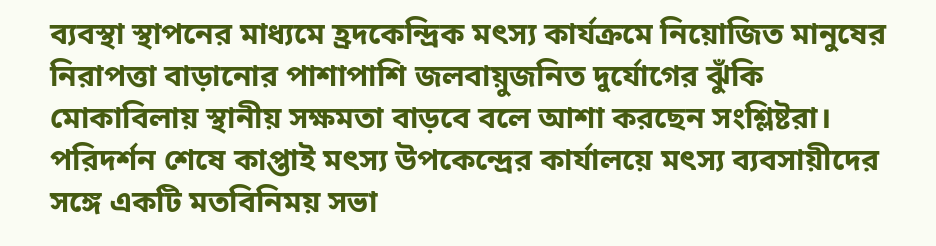ব্যবস্থা স্থাপনের মাধ্যমে হ্রদকেন্দ্রিক মৎস্য কার্যক্রমে নিয়োজিত মানুষের নিরাপত্তা বাড়ানোর পাশাপাশি জলবায়ুজনিত দুর্যোগের ঝুঁকি মোকাবিলায় স্থানীয় সক্ষমতা বাড়বে বলে আশা করছেন সংশ্লিষ্টরা।
পরিদর্শন শেষে কাপ্তাই মৎস্য উপকেন্দ্রের কার্যালয়ে মৎস্য ব্যবসায়ীদের সঙ্গে একটি মতবিনিময় সভা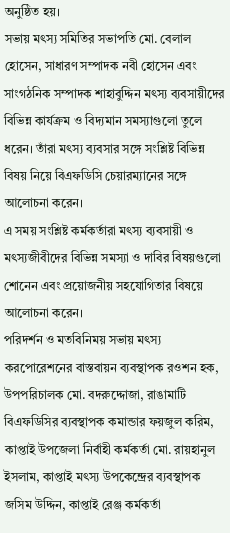অনুষ্ঠিত হয়।
সভায় মৎস্য সমিতির সভাপতি মো. বেলাল হোসেন, সাধারণ সম্পাদক নবী হোসেন এবং সাংগঠনিক সম্পাদক শাহাবুদ্দিন মৎস্য ব্যবসায়ীদের বিভিন্ন কার্যক্রম ও বিদ্যমান সমস্যাগুলো তুলে ধরেন। তাঁরা মৎস্য ব্যবসার সঙ্গে সংশ্লিষ্ট বিভিন্ন বিষয় নিয়ে বিএফডিসি চেয়ারম্যানের সঙ্গে আলোচনা করেন।
এ সময় সংশ্লিষ্ট কর্মকর্তারা মৎস্য ব্যবসায়ী ও মৎস্যজীবীদের বিভিন্ন সমস্যা ও দাবির বিষয়গুলো শোনেন এবং প্রয়োজনীয় সহযোগিতার বিষয়ে আলোচনা করেন।
পরিদর্শন ও মতবিনিময় সভায় মৎস্য করপোরেশনের বাস্তবায়ন ব্যবস্থাপক রওশন হক, উপপরিচালক মো. বদরুদ্দোজা, রাঙামাটি বিএফডিসির ব্যবস্থাপক কমান্ডার ফয়জুল করিম, কাপ্তাই উপজেলা নির্বাহী কর্মকর্তা মো. রায়হানুল ইসলাম, কাপ্তাই মৎস্য উপকেন্দ্রের ব্যবস্থাপক জসিম উদ্দিন, কাপ্তাই রেঞ্জ কর্মকর্তা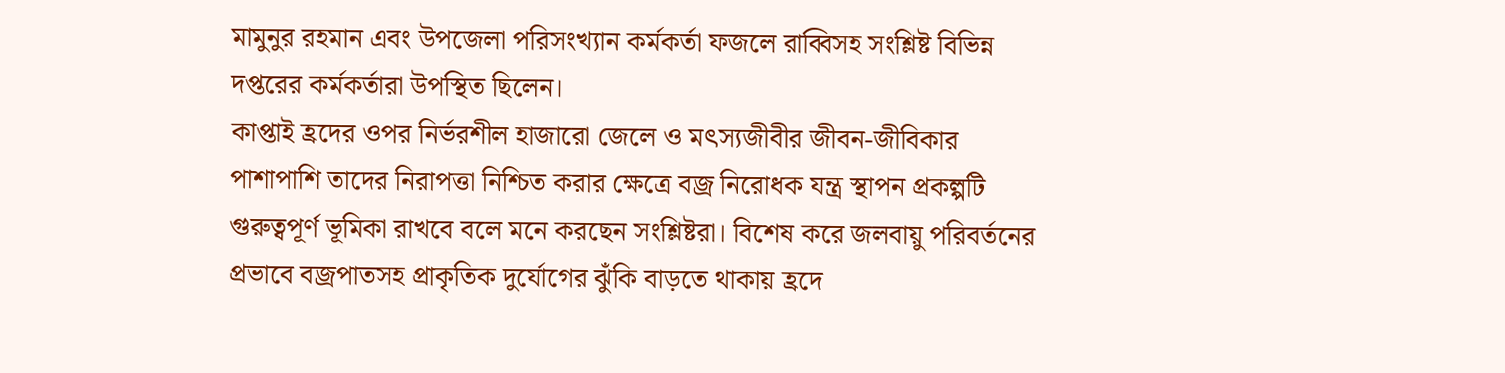মামুনুর রহমান এবং উপজেলা পরিসংখ্যান কর্মকর্তা ফজলে রাব্বিসহ সংশ্লিষ্ট বিভিন্ন দপ্তরের কর্মকর্তারা উপস্থিত ছিলেন।
কাপ্তাই হ্রদের ওপর নির্ভরশীল হাজারো জেলে ও মৎস্যজীবীর জীবন-জীবিকার পাশাপাশি তাদের নিরাপত্তা নিশ্চিত করার ক্ষেত্রে বজ্র নিরোধক যন্ত্র স্থাপন প্রকল্পটি গুরুত্বপূর্ণ ভূমিকা রাখবে বলে মনে করছেন সংশ্লিষ্টরা। বিশেষ করে জলবায়ু পরিবর্তনের প্রভাবে বজ্রপাতসহ প্রাকৃতিক দুর্যোগের ঝুঁকি বাড়তে থাকায় হ্রদে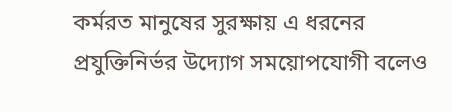কর্মরত মানুষের সুরক্ষায় এ ধরনের প্রযুক্তিনির্ভর উদ্যোগ সময়োপযোগী বলেও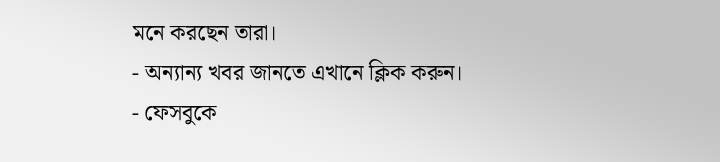মনে করছেন তারা।
- অন্যান্য খবর জানতে এখানে ক্লিক করুন।
- ফেসবুকে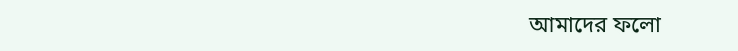আমাদের ফলো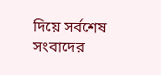দিয়ে সর্বশেষ সংবাদের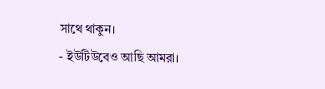সাথে থাকুন।
- ইউটিউবেও আছি আমরা।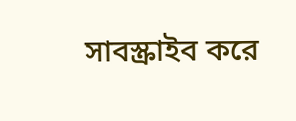সাবস্ক্রাইব করে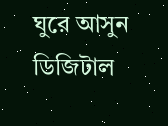ঘুরে আসুন ডিজিটাল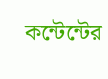কন্টেন্টের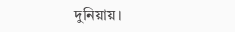দুনিয়ায়।